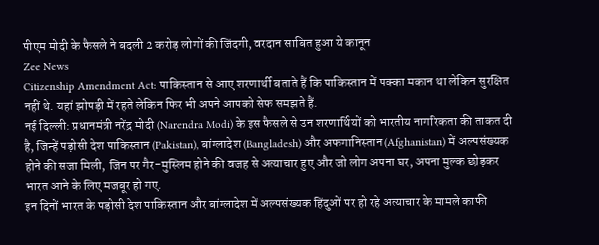पीएम मोदी के फैसले ने बदली 2 करोड़ लोगों की जिंदगी, वरदान साबित हुआ ये कानून
Zee News
Citizenship Amendment Act: पाकिस्तान से आए शरणार्थी बताते हैं कि पाकिस्तान में पक्का मकान था लेकिन सुरक्षित नहीं थे. यहां झोपड़ी में रहते लेकिन फिर भी अपने आपको सेफ समझते हैं.
नई दिल्ली: प्रधानमंत्री नरेंद्र मोदी (Narendra Modi) के इस फैसले से उन शरणार्थियों को भारतीय नागरिकता की ताकत दी है, जिन्हें पड़ोसी देश पाकिस्तान (Pakistan), बांग्लादेश (Bangladesh) और अफगानिस्तान (Afghanistan) में अल्पसंख्यक होने की सजा मिली, जिन पर गैर-मुस्लिम होने की वजह से अत्याचार हुए और जो लोग अपना घर, अपना मुल्क छोड़कर भारत आने के लिए मजबूर हो गए.
इन दिनों भारत के पड़ोसी देश पाकिस्तान और बांग्लादेश में अल्पसंख्यक हिंदुओं पर हो रहे अत्याचार के मामले काफी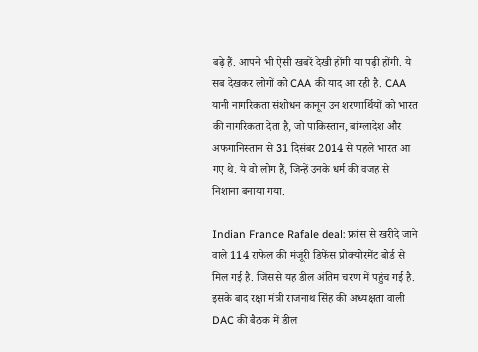बढ़े हैं. आपने भी ऐसी खबरें देखी होंगी या पढ़ी होंगी. ये सब देखकर लोगों को CAA की याद आ रही है. CAA यानी नागरिकता संशोधन कानून उन शरणार्थियों को भारत की नागरिकता देता है, जो पाकिस्तान, बांग्लादेश और अफगानिस्तान से 31 दिसंबर 2014 से पहले भारत आ गए थे. ये वो लोग हैं, जिन्हें उनके धर्म की वजह से निशाना बनाया गया.

Indian France Rafale deal: फ्रांस से खरीदे जाने वाले 114 राफेल की मंजूरी डिफेंस प्रोक्योरमेंट बोर्ड से मिल गई है. जिससे यह डील अंतिम चरण में पहुंच गई है. इसके बाद रक्षा मंत्री राजनाथ सिंह की अध्यक्षता वाली DAC की बैठक में डील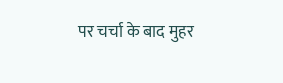पर चर्चा के बाद मुहर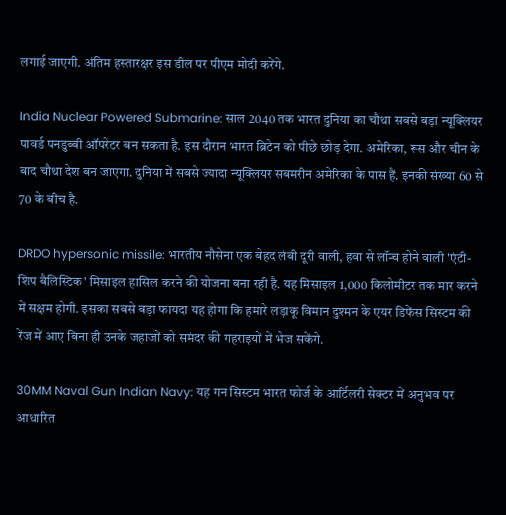लगाई जाएगी. अंतिम हस्तारक्षर इस डील पर पीएम मोदी करेंगे.

India Nuclear Powered Submarine: साल 2040 तक भारत दुनिया का चौथा सबसे बड़ा न्यूक्लियर पावर्ड पनडुब्बी ऑपरेटर बन सकता है. इस दौरान भारत ब्रिटेन को पीछे छोड़ देगा. अमेरिका, रूस और चीन के बाद चौथा देश बन जाएगा. दुनिया में सबसे ज्यादा न्यूक्लियर सबमरीन अमेरिका के पास हैं. इनकी संख्या 60 से 70 के बीच है.

DRDO hypersonic missile: भारतीय नौसेना एक बेहद लंबी दूरी वाली, हवा से लॉन्च होने वाली 'एंटी-शिप बैलिस्टिक' मिसाइल हासिल करने की योजना बना रही है. यह मिसाइल 1,000 किलोमीटर तक मार करने में सक्षम होगी. इसका सबसे बड़ा फायदा यह होगा कि हमारे लड़ाकू विमान दुश्मन के एयर डिफेंस सिस्टम की रेंज में आए बिना ही उनके जहाजों को समंदर की गहराइयों में भेज सकेंगे.

30MM Naval Gun Indian Navy: यह गन सिस्टम भारत फोर्ज के आर्टिलरी सेक्टर में अनुभव पर आधारित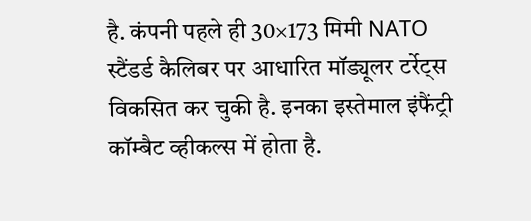है. कंपनी पहले ही 30×173 मिमी NATO स्टैंडर्ड कैलिबर पर आधारित मॉड्यूलर टर्रेट्स विकसित कर चुकी है. इनका इस्तेमाल इंफैंट्री कॉम्बैट व्हीकल्स में होता है.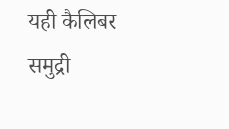यही कैलिबर समुद्री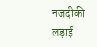नजदीकी लड़ाई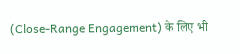(Close-Range Engagement) के लिए भी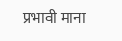प्रभावी माना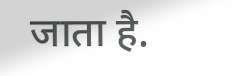जाता है.